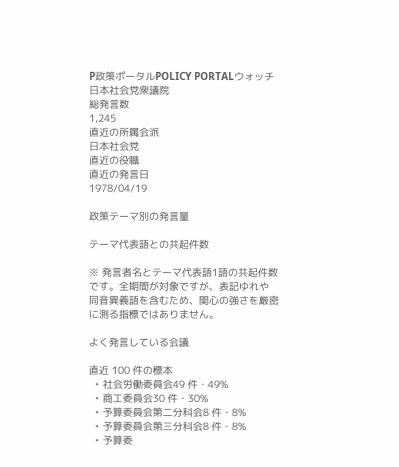P政策ポータルPOLICY PORTALウォッチ
日本社会党衆議院
総発言数
1,245
直近の所属会派
日本社会党
直近の役職
直近の発言日
1978/04/19

政策テーマ別の発言量

テーマ代表語との共起件数

※ 発言者名とテーマ代表語1語の共起件数です。全期間が対象ですが、表記ゆれや 同音異義語を含むため、関心の強さを厳密に測る指標ではありません。

よく発言している会議

直近 100 件の標本
  • 社会労働委員会49 件・49%
  • 商工委員会30 件・30%
  • 予算委員会第二分科会8 件・8%
  • 予算委員会第三分科会8 件・8%
  • 予算委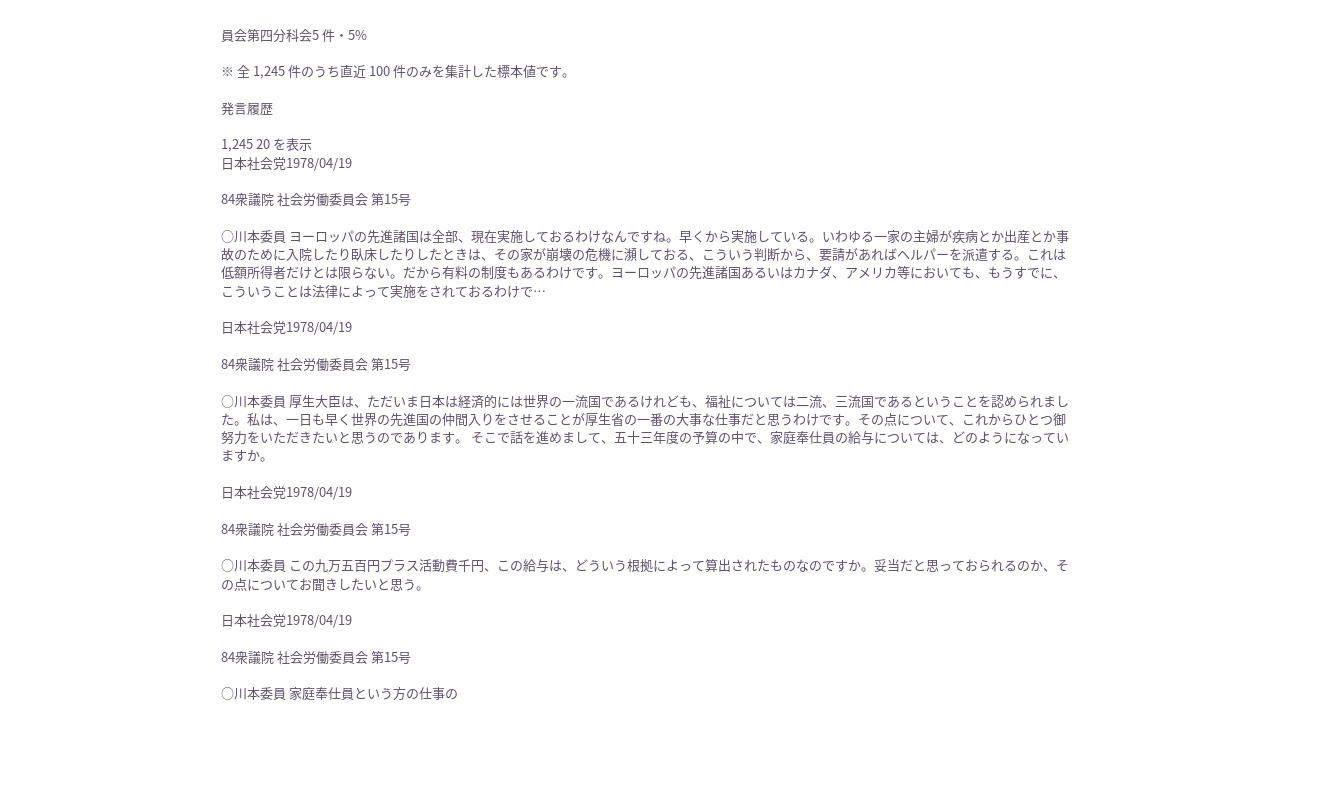員会第四分科会5 件・5%

※ 全 1,245 件のうち直近 100 件のみを集計した標本値です。

発言履歴

1,245 20 を表示
日本社会党1978/04/19

84衆議院 社会労働委員会 第15号

○川本委員 ヨーロッパの先進諸国は全部、現在実施しておるわけなんですね。早くから実施している。いわゆる一家の主婦が疾病とか出産とか事故のために入院したり臥床したりしたときは、その家が崩壊の危機に瀕しておる、こういう判断から、要請があればヘルパーを派遣する。これは低額所得者だけとは限らない。だから有料の制度もあるわけです。ヨーロッパの先進諸国あるいはカナダ、アメリカ等においても、もうすでに、こういうことは法律によって実施をされておるわけで…

日本社会党1978/04/19

84衆議院 社会労働委員会 第15号

○川本委員 厚生大臣は、ただいま日本は経済的には世界の一流国であるけれども、福祉については二流、三流国であるということを認められました。私は、一日も早く世界の先進国の仲間入りをさせることが厚生省の一番の大事な仕事だと思うわけです。その点について、これからひとつ御努力をいただきたいと思うのであります。 そこで話を進めまして、五十三年度の予算の中で、家庭奉仕員の給与については、どのようになっていますか。

日本社会党1978/04/19

84衆議院 社会労働委員会 第15号

○川本委員 この九万五百円プラス活動費千円、この給与は、どういう根拠によって算出されたものなのですか。妥当だと思っておられるのか、その点についてお聞きしたいと思う。

日本社会党1978/04/19

84衆議院 社会労働委員会 第15号

○川本委員 家庭奉仕員という方の仕事の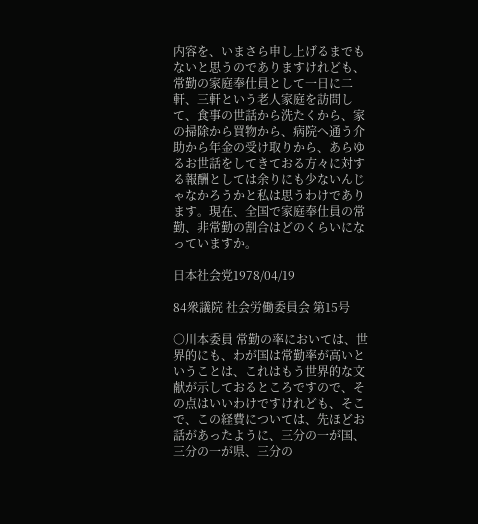内容を、いまさら申し上げるまでもないと思うのでありますけれども、常勤の家庭奉仕員として一日に二軒、三軒という老人家庭を訪問して、食事の世話から洗たくから、家の掃除から買物から、病院へ通う介助から年金の受け取りから、あらゆるお世話をしてきておる方々に対する報酬としては余りにも少ないんじゃなかろうかと私は思うわけであります。現在、全国で家庭奉仕員の常勤、非常勤の割合はどのくらいになっていますか。

日本社会党1978/04/19

84衆議院 社会労働委員会 第15号

○川本委員 常勤の率においては、世界的にも、わが国は常勤率が高いということは、これはもう世界的な文献が示しておるところですので、その点はいいわけですけれども、そこで、この経費については、先ほどお話があったように、三分の一が国、三分の一が県、三分の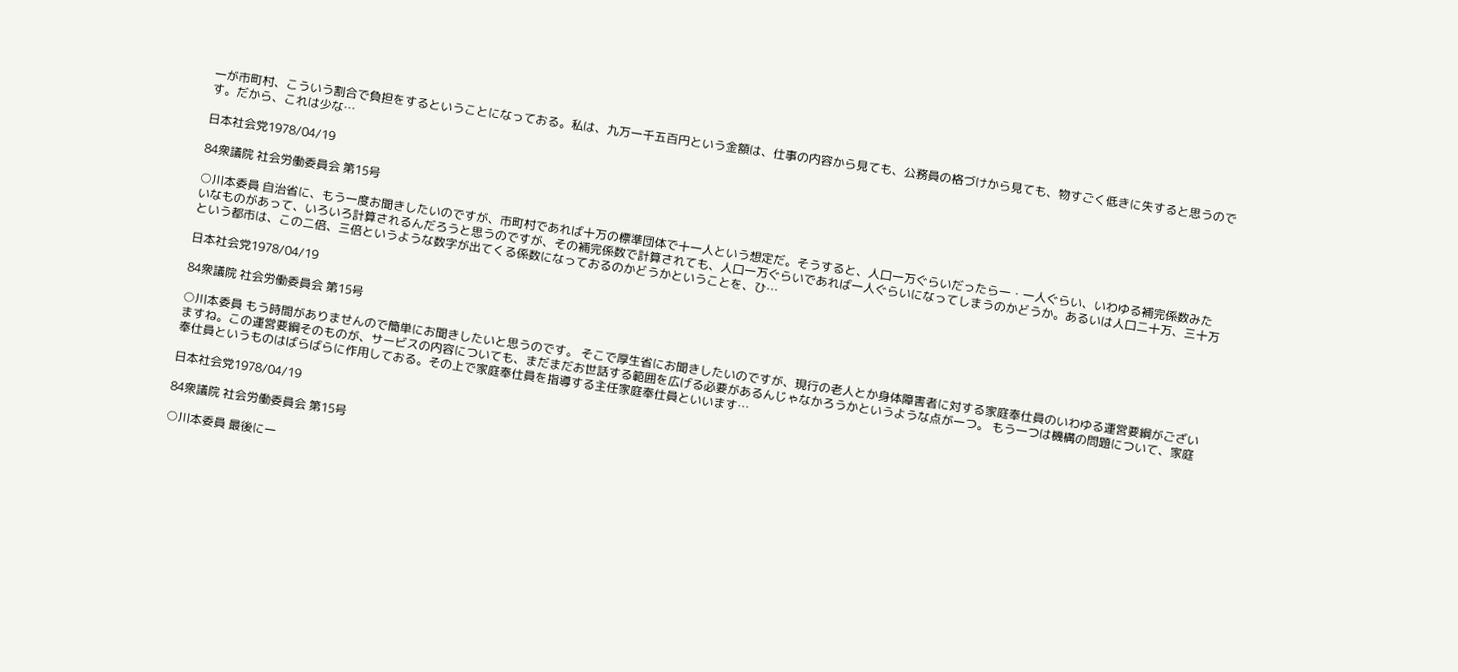一が市町村、こういう割合で負担をするということになっておる。私は、九万一千五百円という金額は、仕事の内容から見ても、公務員の格づけから見ても、物すごく低きに失すると思うのです。だから、これは少な…

日本社会党1978/04/19

84衆議院 社会労働委員会 第15号

○川本委員 自治省に、もう一度お聞きしたいのですが、市町村であれば十万の標準団体で十一人という想定だ。そうすると、人口一万ぐらいだったら一・一人ぐらい、いわゆる補完係数みたいなものがあって、いろいろ計算されるんだろうと思うのですが、その補完係数で計算されても、人口一万ぐらいであれば一人ぐらいになってしまうのかどうか。あるいは人口二十万、三十万という都市は、この二倍、三倍というような数字が出てくる係数になっておるのかどうかということを、ひ…

日本社会党1978/04/19

84衆議院 社会労働委員会 第15号

○川本委員 もう時間がありませんので簡単にお聞きしたいと思うのです。 そこで厚生省にお聞きしたいのですが、現行の老人とか身体障害者に対する家庭奉仕員のいわゆる運営要綱がございますね。この運営要綱そのものが、サービスの内容についても、まだまだお世話する範囲を広げる必要があるんじゃなかろうかというような点が一つ。 もう一つは機構の問題について、家庭奉仕員というものはばらばらに作用しておる。その上で家庭奉仕員を指導する主任家庭奉仕員といいます…

日本社会党1978/04/19

84衆議院 社会労働委員会 第15号

○川本委員 最後に一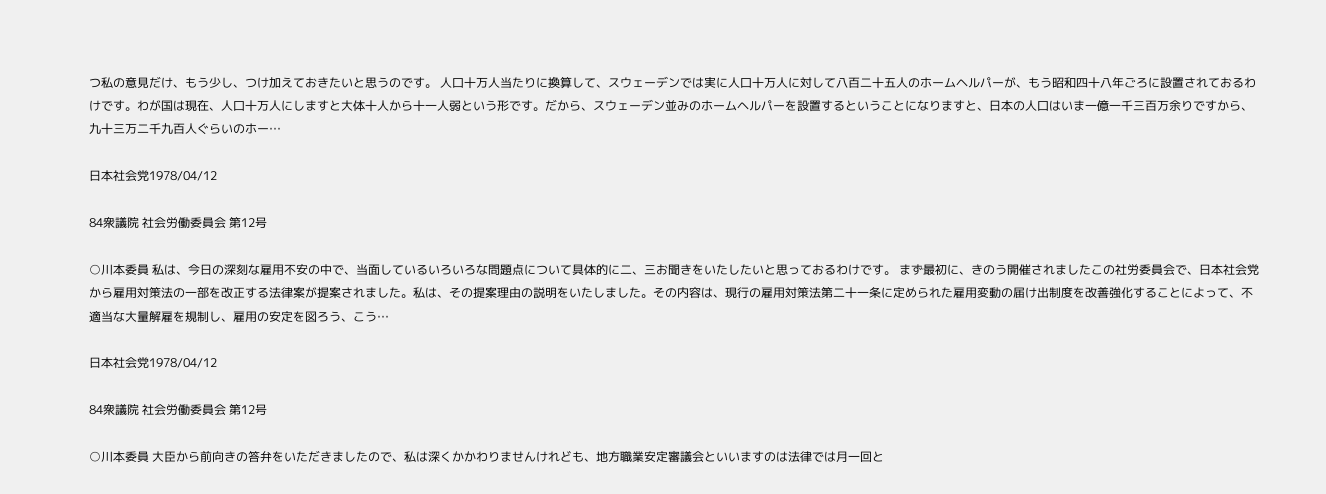つ私の意見だけ、もう少し、つけ加えておきたいと思うのです。 人口十万人当たりに換算して、スウェーデンでは実に人口十万人に対して八百二十五人のホームヘルパーが、もう昭和四十八年ごろに設置されておるわけです。わが国は現在、人口十万人にしますと大体十人から十一人弱という形です。だから、スウェーデン並みのホームヘルパーを設置するということになりますと、日本の人口はいま一億一千三百万余りですから、九十三万二千九百人ぐらいのホー…

日本社会党1978/04/12

84衆議院 社会労働委員会 第12号

○川本委員 私は、今日の深刻な雇用不安の中で、当面しているいろいろな問題点について具体的に二、三お聞きをいたしたいと思っておるわけです。 まず最初に、きのう開催されましたこの社労委員会で、日本社会党から雇用対策法の一部を改正する法律案が提案されました。私は、その提案理由の説明をいたしました。その内容は、現行の雇用対策法第二十一条に定められた雇用変動の届け出制度を改善強化することによって、不適当な大量解雇を規制し、雇用の安定を図ろう、こう…

日本社会党1978/04/12

84衆議院 社会労働委員会 第12号

○川本委員 大臣から前向きの答弁をいただきましたので、私は深くかかわりませんけれども、地方職業安定審議会といいますのは法律では月一回と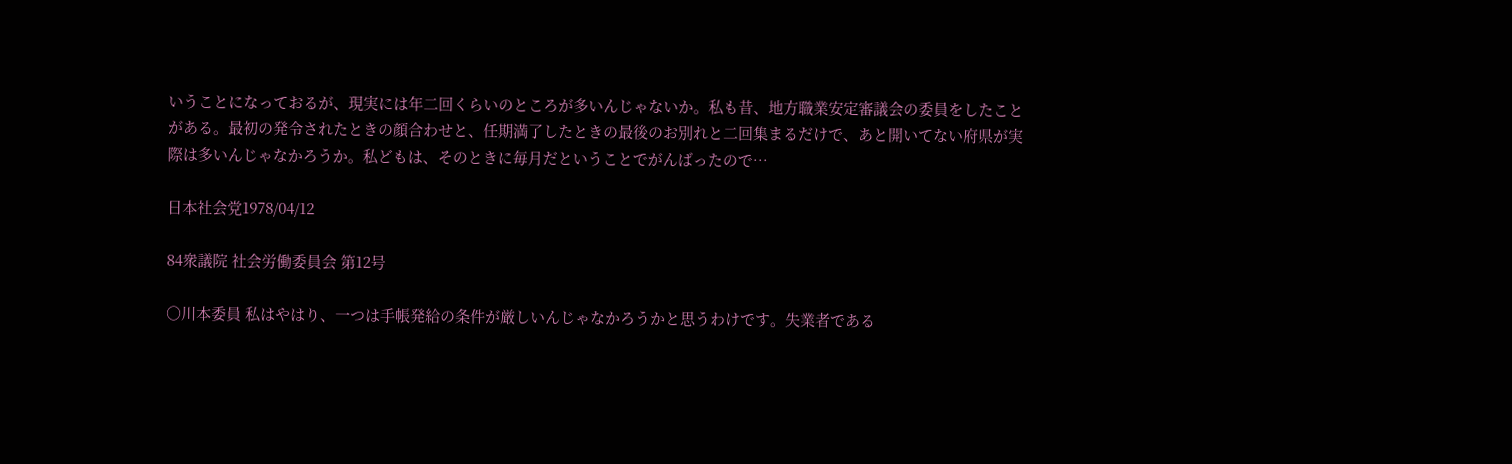いうことになっておるが、現実には年二回くらいのところが多いんじゃないか。私も昔、地方職業安定審議会の委員をしたことがある。最初の発令されたときの顔合わせと、任期満了したときの最後のお別れと二回集まるだけで、あと開いてない府県が実際は多いんじゃなかろうか。私どもは、そのときに毎月だということでがんばったので…

日本社会党1978/04/12

84衆議院 社会労働委員会 第12号

○川本委員 私はやはり、一つは手帳発給の条件が厳しいんじゃなかろうかと思うわけです。失業者である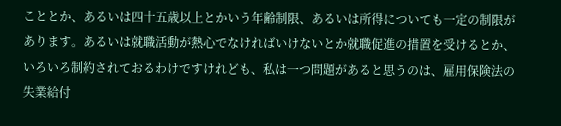こととか、あるいは四十五歳以上とかいう年齢制限、あるいは所得についても一定の制限があります。あるいは就職活動が熱心でなければいけないとか就職促進の措置を受けるとか、いろいろ制約されておるわけですけれども、私は一つ問題があると思うのは、雇用保険法の失業給付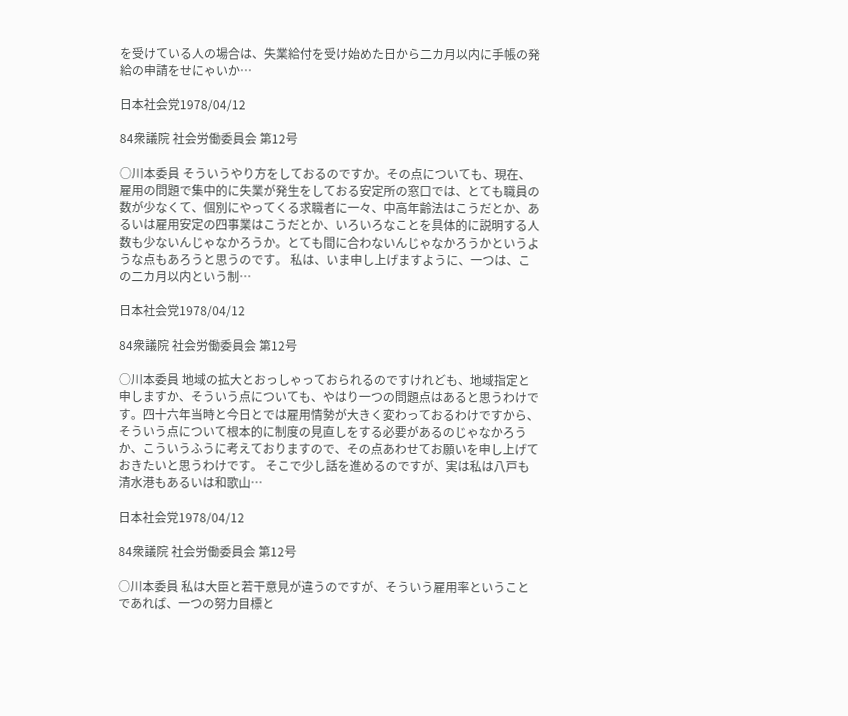を受けている人の場合は、失業給付を受け始めた日から二カ月以内に手帳の発給の申請をせにゃいか…

日本社会党1978/04/12

84衆議院 社会労働委員会 第12号

○川本委員 そういうやり方をしておるのですか。その点についても、現在、雇用の問題で集中的に失業が発生をしておる安定所の窓口では、とても職員の数が少なくて、個別にやってくる求職者に一々、中高年齢法はこうだとか、あるいは雇用安定の四事業はこうだとか、いろいろなことを具体的に説明する人数も少ないんじゃなかろうか。とても間に合わないんじゃなかろうかというような点もあろうと思うのです。 私は、いま申し上げますように、一つは、この二カ月以内という制…

日本社会党1978/04/12

84衆議院 社会労働委員会 第12号

○川本委員 地域の拡大とおっしゃっておられるのですけれども、地域指定と申しますか、そういう点についても、やはり一つの問題点はあると思うわけです。四十六年当時と今日とでは雇用情勢が大きく変わっておるわけですから、そういう点について根本的に制度の見直しをする必要があるのじゃなかろうか、こういうふうに考えておりますので、その点あわせてお願いを申し上げておきたいと思うわけです。 そこで少し話を進めるのですが、実は私は八戸も清水港もあるいは和歌山…

日本社会党1978/04/12

84衆議院 社会労働委員会 第12号

○川本委員 私は大臣と若干意見が違うのですが、そういう雇用率ということであれば、一つの努力目標と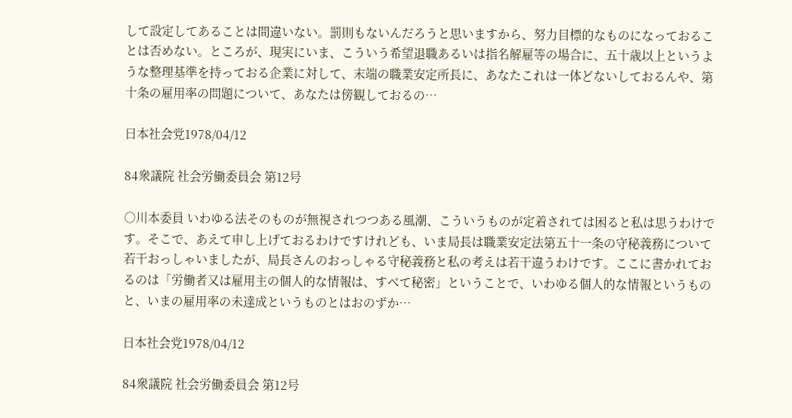して設定してあることは間違いない。罰則もないんだろうと思いますから、努力目標的なものになっておることは否めない。ところが、現実にいま、こういう希望退職あるいは指名解雇等の場合に、五十歳以上というような整理基準を持っておる企業に対して、末端の職業安定所長に、あなたこれは一体どないしておるんや、第十条の雇用率の問題について、あなたは傍観しておるの…

日本社会党1978/04/12

84衆議院 社会労働委員会 第12号

○川本委員 いわゆる法そのものが無視されつつある風潮、こういうものが定着されては困ると私は思うわけです。そこで、あえて申し上げておるわけですけれども、いま局長は職業安定法第五十一条の守秘義務について若干おっしゃいましたが、局長さんのおっしゃる守秘義務と私の考えは若干違うわけです。ここに書かれておるのは「労働者又は雇用主の個人的な情報は、すべて秘密」ということで、いわゆる個人的な情報というものと、いまの雇用率の未達成というものとはおのずか…

日本社会党1978/04/12

84衆議院 社会労働委員会 第12号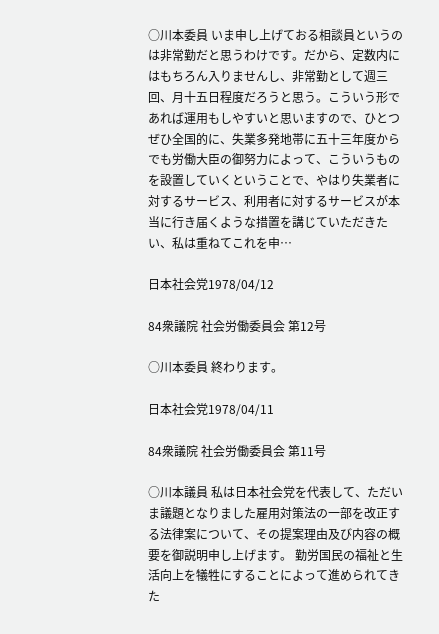○川本委員 いま申し上げておる相談員というのは非常勤だと思うわけです。だから、定数内にはもちろん入りませんし、非常勤として週三回、月十五日程度だろうと思う。こういう形であれば運用もしやすいと思いますので、ひとつぜひ全国的に、失業多発地帯に五十三年度からでも労働大臣の御努力によって、こういうものを設置していくということで、やはり失業者に対するサービス、利用者に対するサービスが本当に行き届くような措置を講じていただきたい、私は重ねてこれを申…

日本社会党1978/04/12

84衆議院 社会労働委員会 第12号

○川本委員 終わります。

日本社会党1978/04/11

84衆議院 社会労働委員会 第11号

○川本議員 私は日本社会党を代表して、ただいま議題となりました雇用対策法の一部を改正する法律案について、その提案理由及び内容の概要を御説明申し上げます。 勤労国民の福祉と生活向上を犠牲にすることによって進められてきた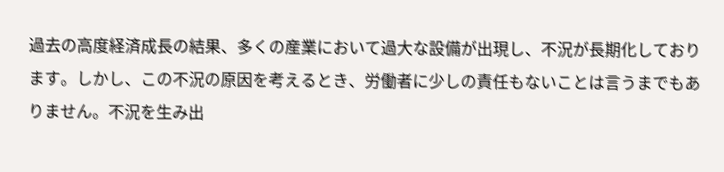過去の高度経済成長の結果、多くの産業において過大な設備が出現し、不況が長期化しております。しかし、この不況の原因を考えるとき、労働者に少しの責任もないことは言うまでもありません。不況を生み出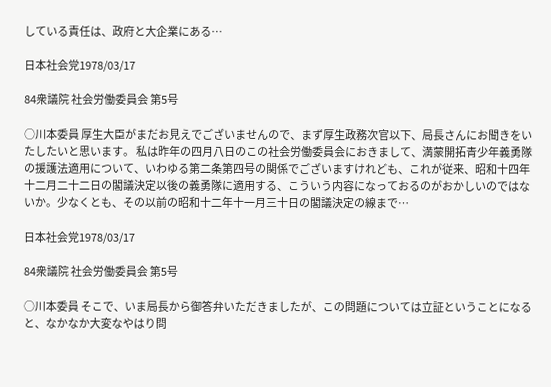している責任は、政府と大企業にある…

日本社会党1978/03/17

84衆議院 社会労働委員会 第5号

○川本委員 厚生大臣がまだお見えでございませんので、まず厚生政務次官以下、局長さんにお聞きをいたしたいと思います。 私は昨年の四月八日のこの社会労働委員会におきまして、満蒙開拓青少年義勇隊の援護法適用について、いわゆる第二条第四号の関係でございますけれども、これが従来、昭和十四年十二月二十二日の閣議決定以後の義勇隊に適用する、こういう内容になっておるのがおかしいのではないか。少なくとも、その以前の昭和十二年十一月三十日の閣議決定の線まで…

日本社会党1978/03/17

84衆議院 社会労働委員会 第5号

○川本委員 そこで、いま局長から御答弁いただきましたが、この問題については立証ということになると、なかなか大変なやはり問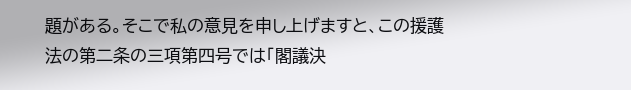題がある。そこで私の意見を申し上げますと、この援護法の第二条の三項第四号では「閣議決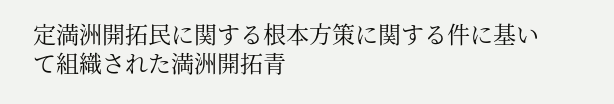定満洲開拓民に関する根本方策に関する件に基いて組織された満洲開拓青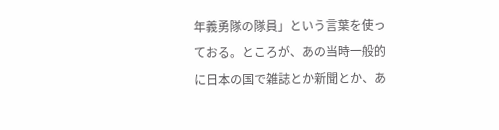年義勇隊の隊員」という言葉を使っておる。ところが、あの当時一般的に日本の国で雑誌とか新聞とか、あ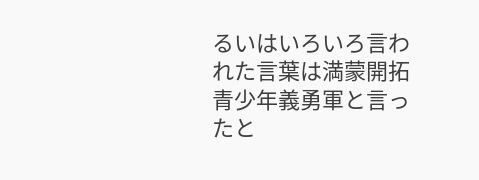るいはいろいろ言われた言葉は満蒙開拓青少年義勇軍と言ったと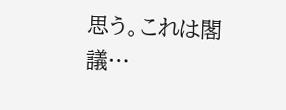思う。これは閣議…